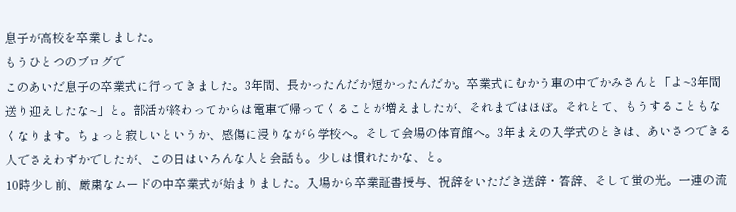息子が高校を卒業しました。
もうひとつのブログで
このあいだ息子の卒業式に行ってきました。3年間、長かったんだか短かったんだか。卒業式にむかう車の中でかみさんと「よ~3年間送り迎えしたな~」と。部活が終わってからは電車で帰ってくることが増えましたが、それまではほぼ。それとて、もうすることもなくなります。ちょっと寂しいというか、感傷に浸りながら学校へ。そして会場の体育館へ。3年まえの入学式のときは、あいさつできる人でさえわずかでしたが、この日はいろんな人と会話も。少しは慣れたかな、と。
10時少し前、厳粛なムードの中卒業式が始まりました。入場から卒業証書授与、祝辞をいただき送辞・答辞、そして蛍の光。一連の流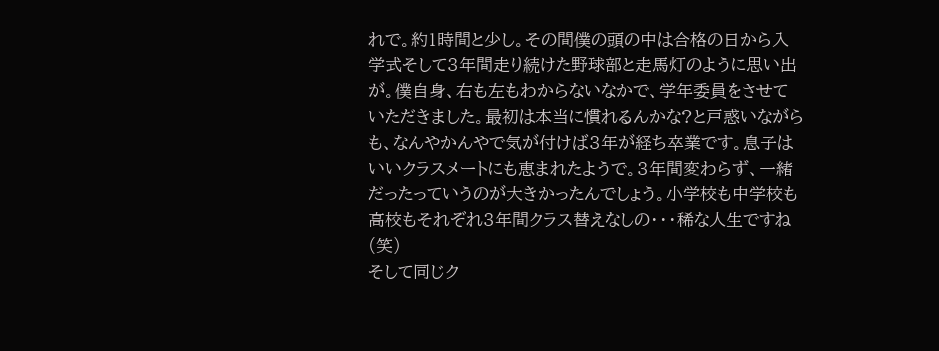れで。約1時間と少し。その間僕の頭の中は合格の日から入学式そして3年間走り続けた野球部と走馬灯のように思い出が。僕自身、右も左もわからないなかで、学年委員をさせていただきました。最初は本当に慣れるんかな?と戸惑いながらも、なんやかんやで気が付けば3年が経ち卒業です。息子はいいクラスメートにも恵まれたようで。3年間変わらず、一緒だったっていうのが大きかったんでしょう。小学校も中学校も高校もそれぞれ3年間クラス替えなしの・・・稀な人生ですね(笑)
そして同じク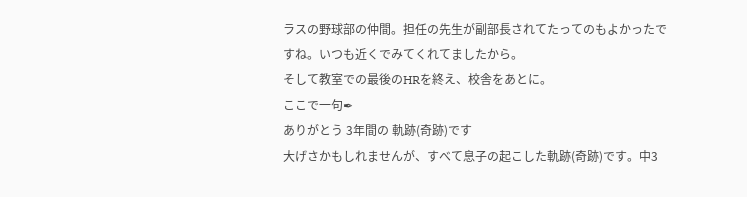ラスの野球部の仲間。担任の先生が副部長されてたってのもよかったですね。いつも近くでみてくれてましたから。
そして教室での最後のHRを終え、校舎をあとに。
ここで一句✒
ありがとう 3年間の 軌跡(奇跡)です
大げさかもしれませんが、すべて息子の起こした軌跡(奇跡)です。中3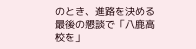のとき、進路を決める最後の懇談で「八鹿高校を」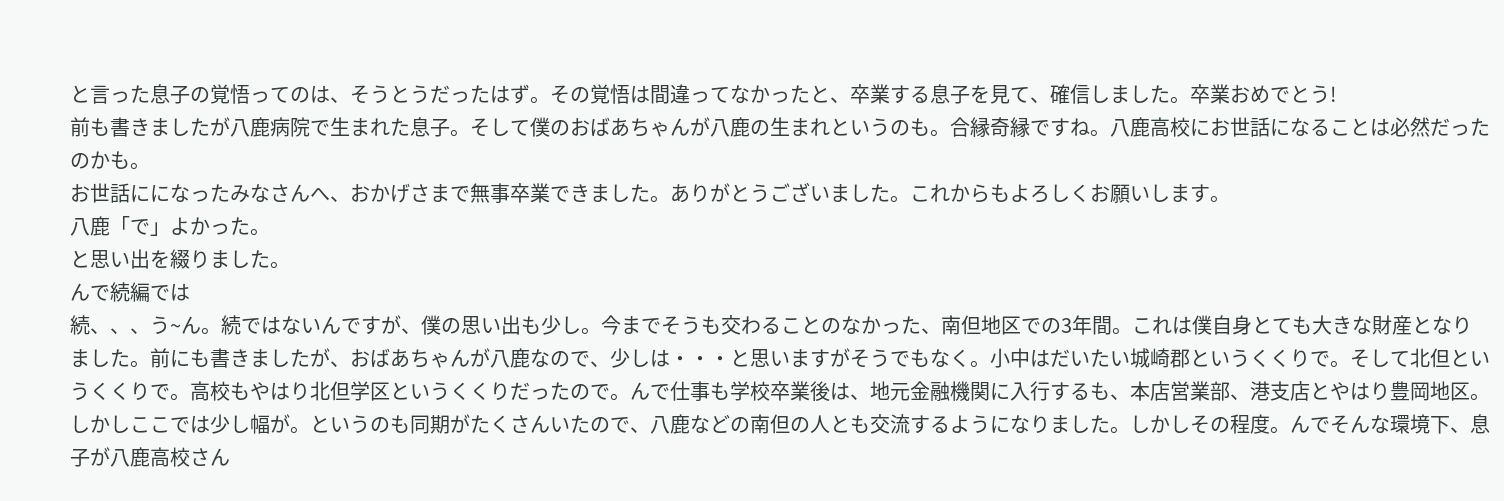と言った息子の覚悟ってのは、そうとうだったはず。その覚悟は間違ってなかったと、卒業する息子を見て、確信しました。卒業おめでとう!
前も書きましたが八鹿病院で生まれた息子。そして僕のおばあちゃんが八鹿の生まれというのも。合縁奇縁ですね。八鹿高校にお世話になることは必然だったのかも。
お世話にになったみなさんへ、おかげさまで無事卒業できました。ありがとうございました。これからもよろしくお願いします。
八鹿「で」よかった。
と思い出を綴りました。
んで続編では
続、、、う~ん。続ではないんですが、僕の思い出も少し。今までそうも交わることのなかった、南但地区での3年間。これは僕自身とても大きな財産となりました。前にも書きましたが、おばあちゃんが八鹿なので、少しは・・・と思いますがそうでもなく。小中はだいたい城崎郡というくくりで。そして北但というくくりで。高校もやはり北但学区というくくりだったので。んで仕事も学校卒業後は、地元金融機関に入行するも、本店営業部、港支店とやはり豊岡地区。しかしここでは少し幅が。というのも同期がたくさんいたので、八鹿などの南但の人とも交流するようになりました。しかしその程度。んでそんな環境下、息子が八鹿高校さん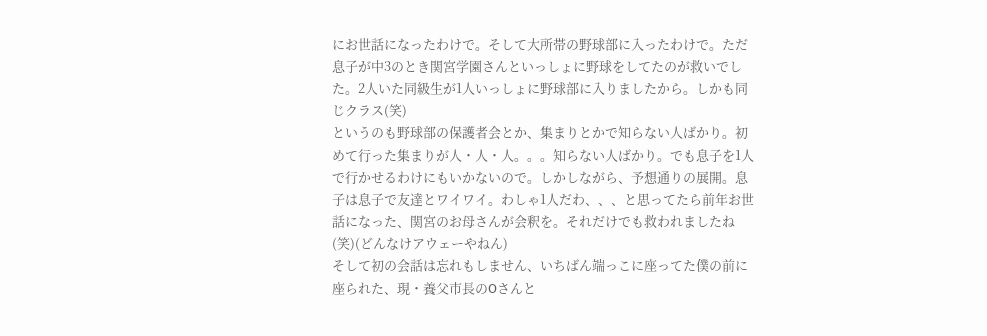にお世話になったわけで。そして大所帯の野球部に入ったわけで。ただ息子が中3のとき関宮学園さんといっしょに野球をしてたのが救いでした。2人いた同級生が1人いっしょに野球部に入りましたから。しかも同じクラス(笑)
というのも野球部の保護者会とか、集まりとかで知らない人ばかり。初めて行った集まりが人・人・人。。。知らない人ばかり。でも息子を1人で行かせるわけにもいかないので。しかしながら、予想通りの展開。息子は息子で友達とワイワイ。わしゃ1人だわ、、、と思ってたら前年お世話になった、関宮のお母さんが会釈を。それだけでも救われましたね(笑)(どんなけアウェーやねん)
そして初の会話は忘れもしません、いちばん端っこに座ってた僕の前に座られた、現・養父市長のOさんと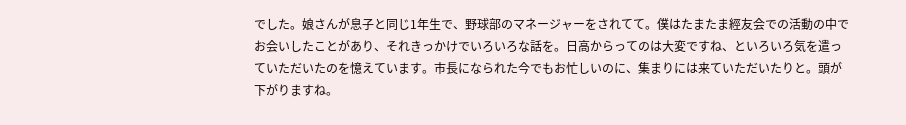でした。娘さんが息子と同じ1年生で、野球部のマネージャーをされてて。僕はたまたま經友会での活動の中でお会いしたことがあり、それきっかけでいろいろな話を。日高からってのは大変ですね、といろいろ気を遣っていただいたのを憶えています。市長になられた今でもお忙しいのに、集まりには来ていただいたりと。頭が下がりますね。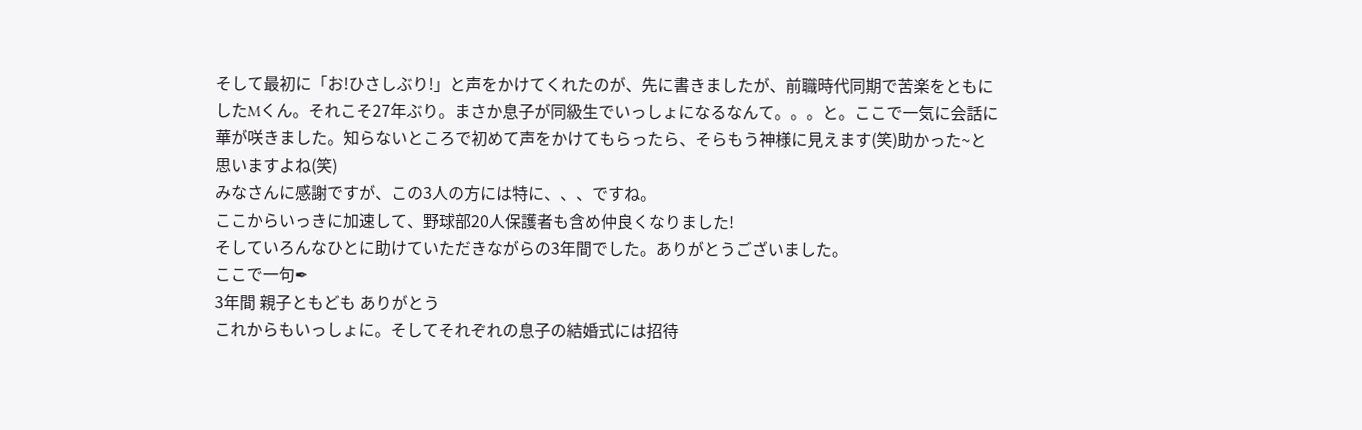そして最初に「お!ひさしぶり!」と声をかけてくれたのが、先に書きましたが、前職時代同期で苦楽をともにしたMくん。それこそ27年ぶり。まさか息子が同級生でいっしょになるなんて。。。と。ここで一気に会話に華が咲きました。知らないところで初めて声をかけてもらったら、そらもう神様に見えます(笑)助かった~と思いますよね(笑)
みなさんに感謝ですが、この3人の方には特に、、、ですね。
ここからいっきに加速して、野球部20人保護者も含め仲良くなりました!
そしていろんなひとに助けていただきながらの3年間でした。ありがとうございました。
ここで一句✒
3年間 親子ともども ありがとう
これからもいっしょに。そしてそれぞれの息子の結婚式には招待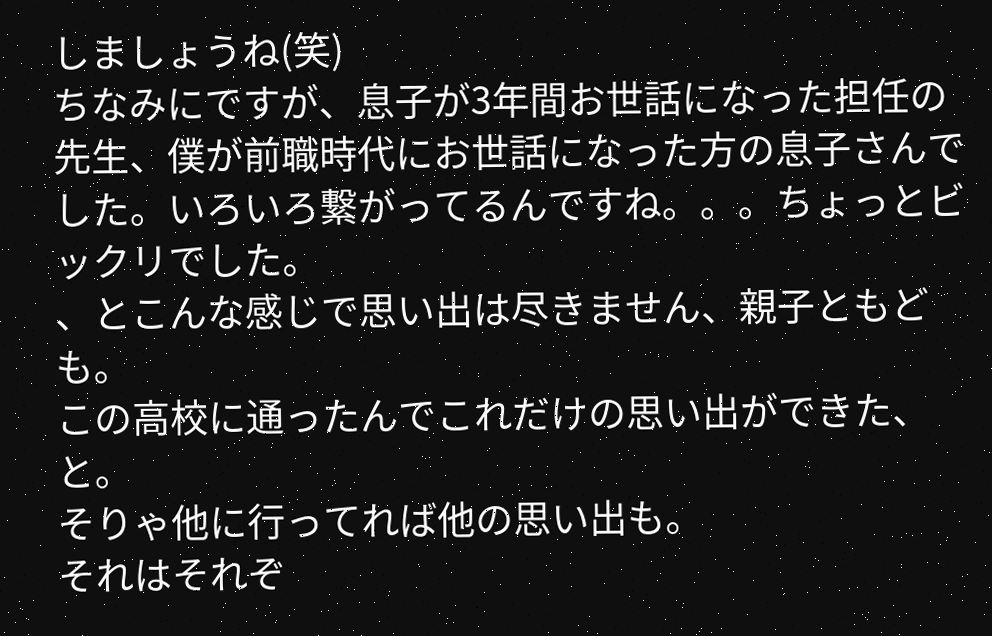しましょうね(笑)
ちなみにですが、息子が3年間お世話になった担任の先生、僕が前職時代にお世話になった方の息子さんでした。いろいろ繋がってるんですね。。。ちょっとビックリでした。
、とこんな感じで思い出は尽きません、親子ともども。
この高校に通ったんでこれだけの思い出ができた、と。
そりゃ他に行ってれば他の思い出も。
それはそれぞ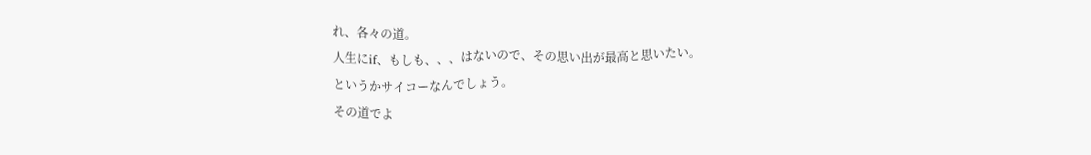れ、各々の道。
人生にif、もしも、、、はないので、その思い出が最高と思いたい。
というかサイコーなんでしょう。
その道でよ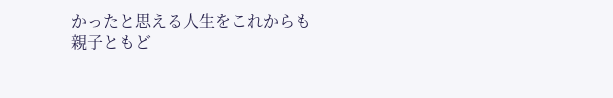かったと思える人生をこれからも
親子ともど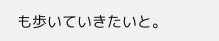も歩いていきたいと。